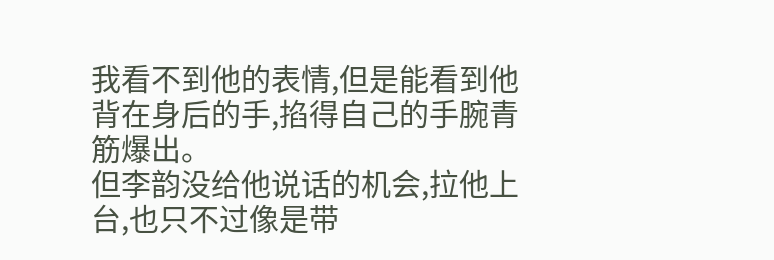我看不到他的表情,但是能看到他背在身后的手,掐得自己的手腕青筋爆出。
但李韵没给他说话的机会,拉他上台,也只不过像是带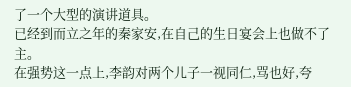了一个大型的演讲道具。
已经到而立之年的秦家安,在自己的生日宴会上也做不了主。
在强势这一点上,李韵对两个儿子一视同仁,骂也好,夸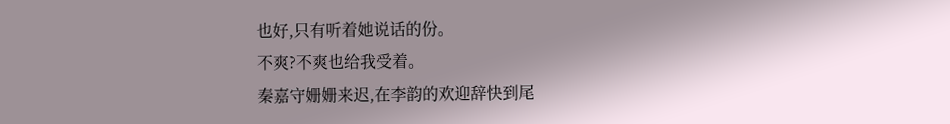也好,只有听着她说话的份。
不爽?不爽也给我受着。
秦嘉守姗姗来迟,在李韵的欢迎辞快到尾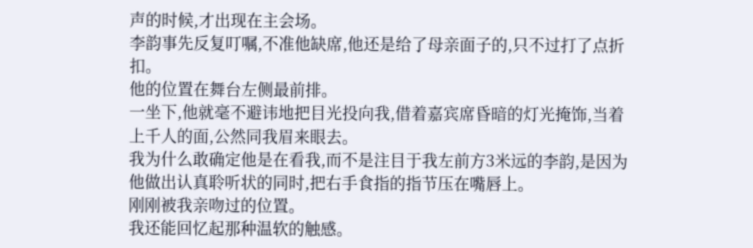声的时候,才出现在主会场。
李韵事先反复叮嘱,不准他缺席,他还是给了母亲面子的,只不过打了点折扣。
他的位置在舞台左侧最前排。
一坐下,他就毫不避讳地把目光投向我,借着嘉宾席昏暗的灯光掩饰,当着上千人的面,公然同我眉来眼去。
我为什么敢确定他是在看我,而不是注目于我左前方3米远的李韵,是因为他做出认真聆听状的同时,把右手食指的指节压在嘴唇上。
刚刚被我亲吻过的位置。
我还能回忆起那种温软的触感。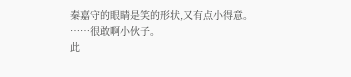秦嘉守的眼睛是笑的形状,又有点小得意。
……很敢啊小伙子。
此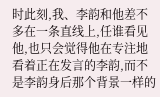时此刻,我、李韵和他差不多在一条直线上,任谁看见他,也只会觉得他在专注地看着正在发言的李韵,而不是李韵身后那个背景一样的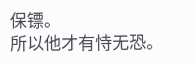保镖。
所以他才有恃无恐。